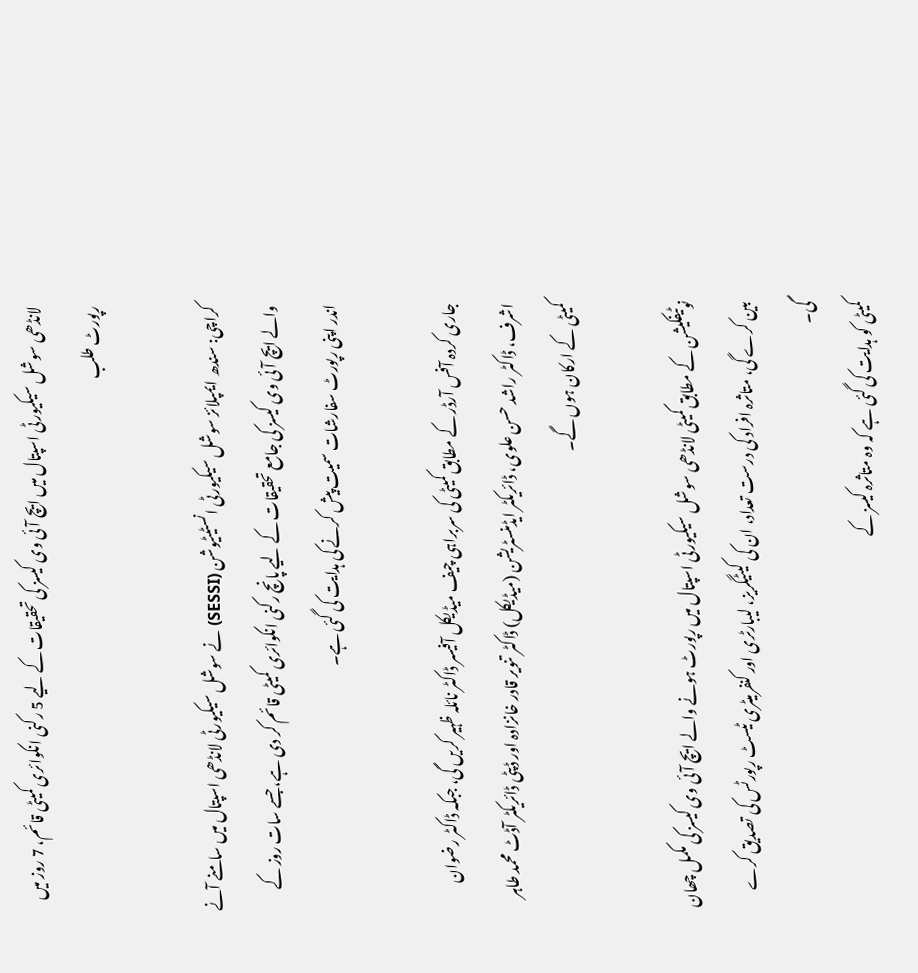لانڈھی سوشل سیکیورٹی اسپتال میں ایچ آئی وی کیسز کی تحقیقات کے لیے 5 رکنی انکوائری کمیٹی قائم، 7 روز میں رپورٹ طلب

کراچی: سندھ ایمپلائز سوشل سیکیورٹی انسٹیٹیوشن (SESSI) نے سوشل سیکیورٹی لانڈھی اسپتال میں سامنے آنے والے ایچ آئی وی کیسز کی جامع تحقیقات کے لیے پانچ رکنی انکوائری کمیٹی قائم کر دی ہے، جسے سات روز کے اندر اپنی رپورٹ سفارشات سمیت پیش کرنے کی ہدایت کی گئی ہے۔

جاری کردہ آفس آرڈر کے مطابق کمیٹی کی سربراہی چیف میڈیکل آفیسر ڈاکٹر نائلہ ظہیر کریں گی، جبکہ ڈاکٹر رضوان اشرف، ڈاکٹر راشد حسن علوی، ڈائریکٹر ایڈمنسٹریشن (میڈیکل) ڈاکٹر تنویر قادر خانزادہ اور ڈپٹی ڈائریکٹر آڈٹ محمد طاہر کمیٹی کے ارکان ہوں گے۔

نوٹیفکیشن کے مطابق کمیٹی لانڈھی سوشل سیکیورٹی اسپتال میں رپورٹ ہونے والے ایچ آئی وی کیسز کی مکمل چھان بین کرے گی، متاثرہ افراد کی درست تعداد، ان کی کیٹیگریز، لیبارٹری اور کنفرمیٹری ٹیسٹ رپورٹس کی تصدیق کرے گی۔
کمیٹی کو ہدایت کی گئی ہے کہ وہ متاثرہ کیسز کے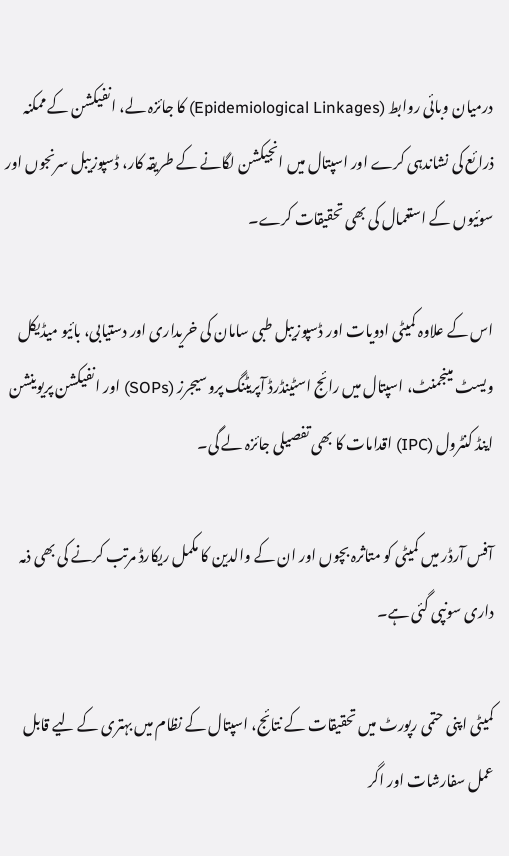درمیان وبائی روابط (Epidemiological Linkages) کا جائزہ لے، انفیکشن کے ممکنہ ذرائع کی نشاندہی کرے اور اسپتال میں انجیکشن لگانے کے طریقہ کار، ڈسپوزیبل سرنجوں اور سوئیوں کے استعمال کی بھی تحقیقات کرے۔

اس کے علاوہ کمیٹی ادویات اور ڈسپوزیبل طبی سامان کی خریداری اور دستیابی، بائیو میڈیکل ویسٹ مینجمنٹ، اسپتال میں رائج اسٹینڈرڈ آپریٹنگ پروسیجرز (SOPs) اور انفیکشن پریوینشن اینڈ کنٹرول (IPC) اقدامات کا بھی تفصیلی جائزہ لے گی۔

آفس آرڈر میں کمیٹی کو متاثرہ بچوں اور ان کے والدین کا مکمل ریکارڈ مرتب کرنے کی بھی ذمہ داری سونپی گئی ہے۔

کمیٹی اپنی حتمی رپورٹ میں تحقیقات کے نتائج، اسپتال کے نظام میں بہتری کے لیے قابل عمل سفارشات اور اگر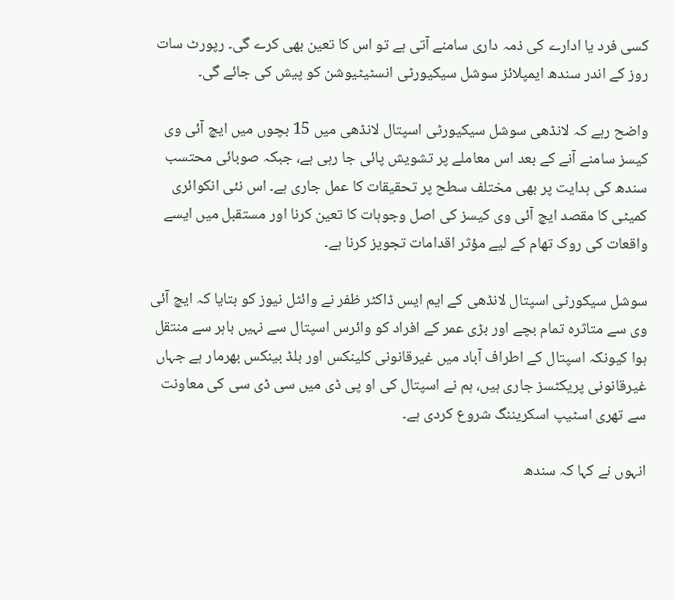کسی فرد یا ادارے کی ذمہ داری سامنے آتی ہے تو اس کا تعین بھی کرے گی۔ رپورٹ سات روز کے اندر سندھ ایمپلائز سوشل سیکیورٹی انسٹیٹیوشن کو پیش کی جائے گی۔

واضح رہے کہ لانڈھی سوشل سیکیورٹی اسپتال لانڈھی میں 15 بچوں میں ایچ آئی وی کیسز سامنے آنے کے بعد اس معاملے پر تشویش پائی جا رہی ہے، جبکہ صوبائی محتسب سندھ کی ہدایت پر بھی مختلف سطح پر تحقیقات کا عمل جاری ہے۔ اس نئی انکوائری کمیٹی کا مقصد ایچ آئی وی کیسز کی اصل وجوہات کا تعین کرنا اور مستقبل میں ایسے واقعات کی روک تھام کے لیے مؤثر اقدامات تجویز کرنا ہے۔

سوشل سیکورٹی اسپتال لانڈھی کے ایم ایس ڈاکٹر ظفر نے وائٹل نیوز کو بتایا کہ ایچ آئی وی سے متاثرہ تمام بچے اور بڑی عمر کے افراد کو وائرس اسپتال سے نہیں باہر سے منتقل ہوا کیونکہ اسپتال کے اطراف آباد میں غیرقانونی کلینکس اور بلڈ بینکس بھرمار ہے جہاں غیرقانونی پریکٹسز جاری ہیں، ہم نے اسپتال کی او پی ڈی میں سی ڈی سی کی معاونت سے تھری اسٹیپ اسکریننگ شروع کردی ہے۔

انہوں نے کہا کہ سندھ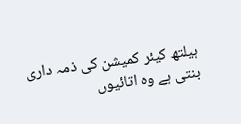ہیلتھ کیئر کمیشن کی ذمہ داری بنتی ہے وہ اتائیوں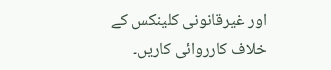اور غیرقانونی کلینکس کے خلاف کارروائی کاریں۔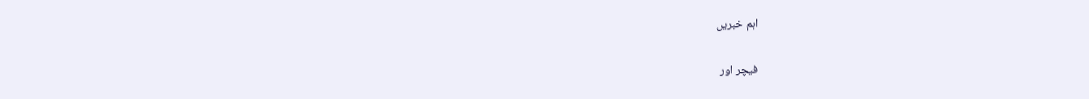اہم خبریں

فیچر اور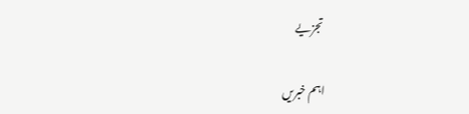تجزیے

اہم خبریں